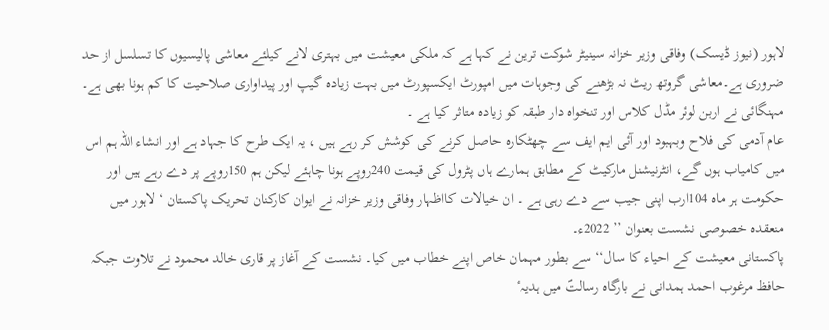لاہور (نیوز ڈیسک) وفاقی وزیر خزانہ سینیٹر شوکت ترین نے کہا ہے کہ ملکی معیشت میں بہتری لانے کیلئے معاشی پالیسیوں کا تسلسل از حد ضروری ہے۔معاشی گروتھ ریٹ نہ بڑھنے کی وجوہات میں امپورٹ ایکسپورٹ میں بہت زیادہ گیپ اور پیداواری صلاحیت کا کم ہونا بھی ہے۔ مہنگائی نے اربن لوئر مڈل کلاس اور تنخواہ دار طبقہ کو زیادہ متاثر کیا ہے ۔
عام آدمی کی فلاح وبہبود اور آئی ایم ایف سے چھٹکارہ حاصل کرنے کی کوشش کر رہے ہیں ، یہ ایک طرح کا جہاد ہے اور انشاء اللہ ہم اس میں کامیاب ہوں گے، انٹرنیشنل مارکیٹ کے مطابق ہمارے ہاں پٹرول کی قیمت 240روپے ہونا چاہئے لیکن ہم 150روپے پر دے رہے ہیں اور حکومت ہر ماہ 104ارب اپنی جیب سے دے رہی ہے ۔ ان خیالات کااظہار وفاقی وزیر خزانہ نے ایوان کارکنان تحریک پاکستان ‘ لاہور میں منعقدہ خصوصی نشست بعنوان ’’ 2022ء۔
پاکستانی معیشت کے احیاء کا سال‘‘ سے بطور مہمان خاص اپنے خطاب میں کیا۔ نشست کے آغاز پر قاری خالد محمود نے تلاوت جبکہ حافظ مرغوب احمد ہمدانی نے بارگاہ رسالتؐ میں ہدیہٴ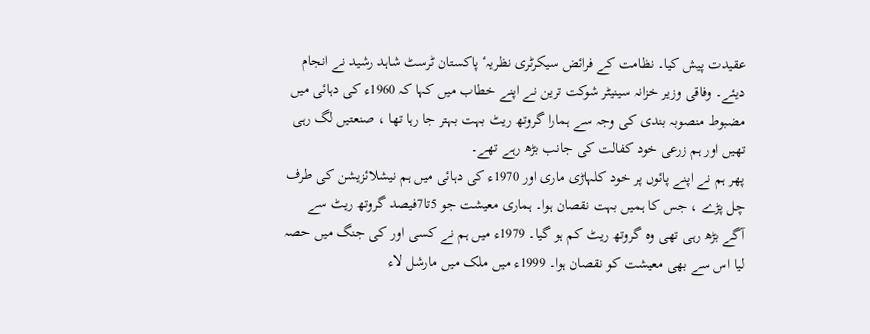عقیدت پیش کیا۔ نظامت کے فرائض سیکرٹری نظریہٴ پاکستان ٹرسٹ شاہد رشید نے انجام دیئے۔ وفاقی وزیر خزانہ سینیٹر شوکت ترین نے اپنے خطاب میں کہا کہ 1960ء کی دہائی میں مضبوط منصوبہ بندی کی وجہ سے ہمارا گروتھ ریٹ بہت بہتر جا رہا تھا ، صنعتیں لگ رہی تھیں اور ہم زرعی خود کفالت کی جانب بڑھ رہے تھے۔
پھر ہم نے اپنے پائوں پر خود کلہاڑی ماری اور 1970ء کی دہائی میں ہم نیشلائزیشن کی طرف چل پڑے ، جس کا ہمیں بہت نقصان ہوا۔ ہماری معیشت جو 5تا7فیصد گروتھ ریٹ سے آگے بڑھ رہی تھی وہ گروتھ ریٹ کم ہو گیا۔ 1979ء میں ہم نے کسی اور کی جنگ میں حصہ لیا اس سے بھی معیشت کو نقصان ہوا۔ 1999ء میں ملک میں مارشل لاء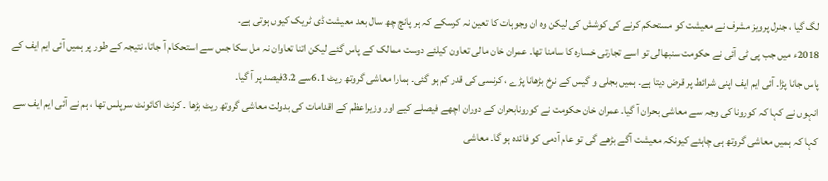لگ گیا ، جنرل پرویز مشرف نے معیشت کو مستحکم کرنے کی کوشش کی لیکن وہ ان وجوہات کا تعین نہ کرسکے کہ ہر پانچ چھ سال بعد معیشت ڈی ٹریک کیوں ہوتی ہے۔
2018ء میں جب پی ٹی آئی نے حکومت سنبھالی تو اسے تجارتی خسارہ کا سامنا تھا۔ عمران خان مالی تعاون کیلئے دوست ممالک کے پاس گئے لیکن اتنا تعاوان نہ مل سکا جس سے استحکام آ جاتا، نتیجہ کے طور پر ہمیں آئی ایم ایف کے پاس جانا پڑا۔ آئی ایم ایف اپنی شرائط پر قرض دیتا ہے۔ ہمیں بجلی و گیس کے نرخ بڑھانا پڑے ، کرنسی کی قدر کم ہو گئی۔ ہمارا معاشی گروتھ ریٹ 6.1سے 3.2فیصد پر آ گیا۔
انہوں نے کہا کہ کورونا کی وجہ سے معاشی بحران آ گیا۔ عمران خان حکومت نے کورونابحران کے دوران اچھے فیصلے کیے اور وزیراعظم کے اقدامات کی بدولت معاشی گروتھ ریٹ بڑھا ۔ کرنٹ اکائونٹ سرپلس تھا ، ہم نے آئی ایم ایف سے کہا کہ ہمیں معاشی گروتھ ہی چاہئے کیونکہ معیشت آگے بڑھے گی تو عام آدمی کو فائدہ ہو گا۔ معاشی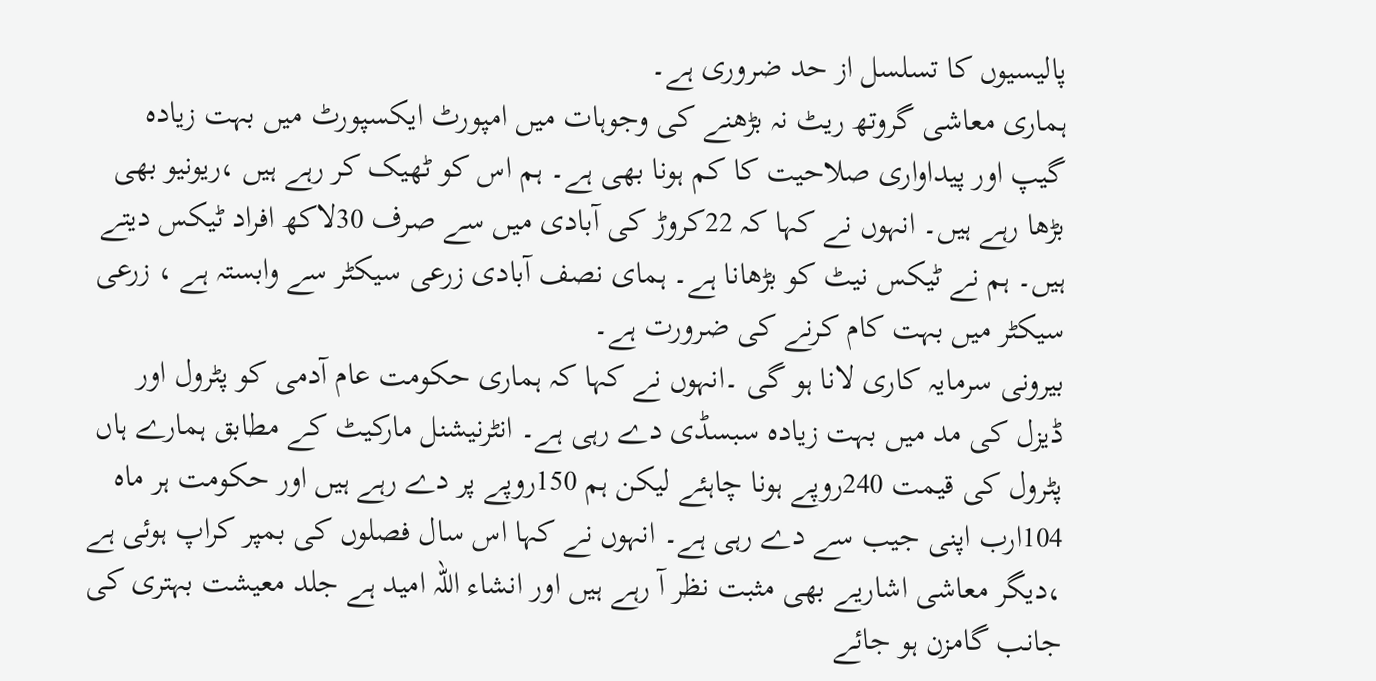پالیسیوں کا تسلسل از حد ضروری ہے۔
ہماری معاشی گروتھ ریٹ نہ بڑھنے کی وجوہات میں امپورٹ ایکسپورٹ میں بہت زیادہ گیپ اور پیداواری صلاحیت کا کم ہونا بھی ہے۔ ہم اس کو ٹھیک کر رہے ہیں ،ریونیو بھی بڑھا رہے ہیں۔ انہوں نے کہا کہ 22کروڑ کی آبادی میں سے صرف 30لاکھ افراد ٹیکس دیتے ہیں۔ ہم نے ٹیکس نیٹ کو بڑھانا ہے۔ ہمای نصف آبادی زرعی سیکٹر سے وابستہ ہے ، زرعی سیکٹر میں بہت کام کرنے کی ضرورت ہے۔
بیرونی سرمایہ کاری لانا ہو گی ۔انہوں نے کہا کہ ہماری حکومت عام آدمی کو پٹرول اور ڈیزل کی مد میں بہت زیادہ سبسڈی دے رہی ہے۔ انٹرنیشنل مارکیٹ کے مطابق ہمارے ہاں پٹرول کی قیمت 240روپے ہونا چاہئے لیکن ہم 150روپے پر دے رہے ہیں اور حکومت ہر ماہ 104ارب اپنی جیب سے دے رہی ہے۔ انہوں نے کہا اس سال فصلوں کی بمپر کراپ ہوئی ہے ،دیگر معاشی اشاریے بھی مثبت نظر آ رہے ہیں اور انشاء اللہ امید ہے جلد معیشت بہتری کی جانب گامزن ہو جائے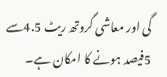گی اور معاشی گروتھ ریٹ 4.5سے 5فیصد ہونے کا امکان ہے۔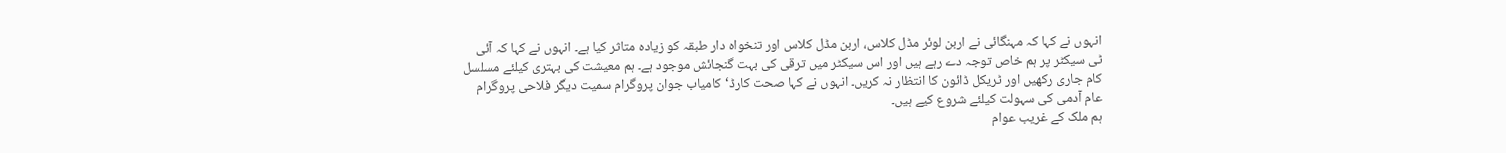انہوں نے کہا کہ مہنگائی نے اربن لوئر مڈل کلاس، اربن مڈل کلاس اور تنخواہ دار طبقہ کو زیادہ متاثر کیا ہے۔ انہوں نے کہا کہ آئی ٹی سیکٹر پر ہم خاص توجہ دے رہے ہیں اور اس سیکٹر میں ترقی کی بہت گنجائش موجود ہے۔ ہم معیشت کی بہتری کیلئے مسلسل کام جاری رکھیں اور ٹریکل ڈائون کا انتظار نہ کریں۔ انہوں نے کہا صحت کارڈ‘کامیاب جوان پروگرام سمیت دیگر فلاحی پروگرام عام آدمی کی سہولت کیلئے شروع کیے ہیں۔
ہم ملک کے غریب عوام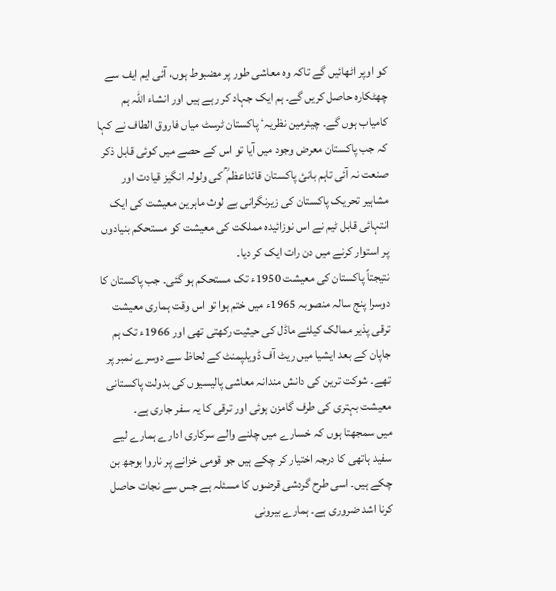کو اوپر اٹھائیں گے تاکہ وہ معاشی طور پر مضبوط ہوں، آئی ایم ایف سے چھٹکارہ حاصل کریں گے۔ ہم ایک جہاد کر رہے ہیں اور انشاء اللہ ہم کامیاب ہوں گے۔ چیئرمین نظریہٴ پاکستان ٹرسٹ میاں فاروق الطاف نے کہا کہ جب پاکستان معرض وجود میں آیا تو اس کے حصے میں کوئی قابل ذکر صنعت نہ آئی تاہم بانئ پاکستان قائداعظم ؒ کی ولولہ انگیز قیادت اور مشاہیر تحریک پاکستان کی زیرنگرانی بے لوث ماہرین معیشت کی ایک انتہائی قابل ٹیم نے اس نوزائیدہ مملکت کی معیشت کو مستحکم بنیادوں پر استوار کرنے میں دن رات ایک کر دیا۔
نتیجتاً پاکستان کی معیشت 1950ء تک مستحکم ہو گئی۔ جب پاکستان کا دوسرا پنج سالہ منصوبہ 1965ء میں ختم ہوا تو اس وقت ہماری معیشت ترقی پذیر ممالک کیلئے ماڈل کی حیثیت رکھتی تھی اور 1966ء تک ہم جاپان کے بعد ایشیا میں ریٹ آف ڈویلپمنٹ کے لحاظ سے دوسرے نمبر پر تھے۔ شوکت ترین کی دانش مندانہ معاشی پالیسیوں کی بدولت پاکستانی معیشت بہتری کی طرف گامزن ہوئی اور ترقی کا یہ سفر جاری ہے۔
میں سمجھتا ہوں کہ خسارے میں چلنے والے سرکاری ادارے ہمارے لیے سفید ہاتھی کا درجہ اختیار کر چکے ہیں جو قومی خزانے پر ناروا بوجھ بن چکے ہیں۔ اسی طرح گردشی قرضوں کا مسئلہ ہے جس سے نجات حاصل کرنا اشد ضروری ہے۔ ہمارے بیرونی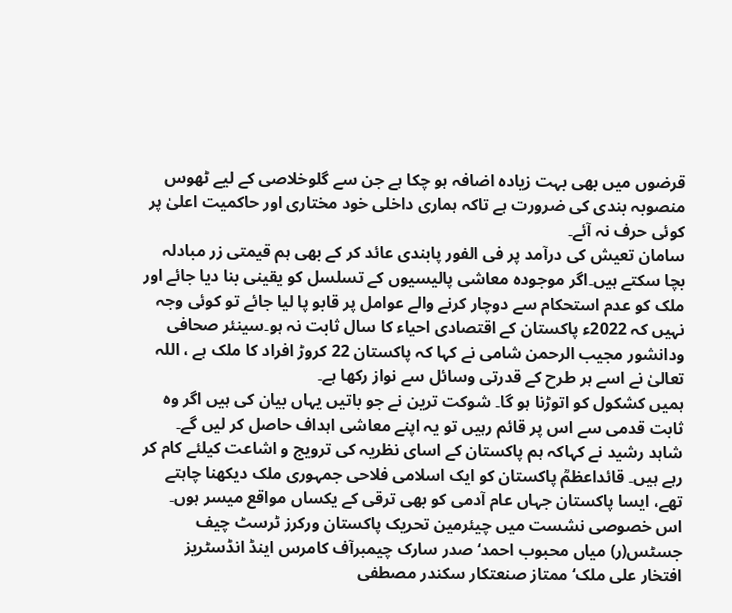قرضوں میں بھی بہت زیادہ اضافہ ہو چکا ہے جن سے گلوخلاصی کے لیے ٹھوس منصوبہ بندی کی ضرورت ہے تاکہ ہماری داخلی خود مختاری اور حاکمیت اعلیٰ پر کوئی حرف نہ آئے۔
سامان تعیش کی درآمد پر فی الفور پابندی عائد کر کے بھی ہم قیمتی زر مبادلہ بچا سکتے ہیں۔اگر موجودہ معاشی پالیسیوں کے تسلسل کو یقینی بنا دیا جائے اور ملک کو عدم استحکام سے دوچار کرنے والے عوامل پر قابو پا لیا جائے تو کوئی وجہ نہیں کہ 2022ء پاکستان کے اقتصادی احیاء کا سال ثابت نہ ہو۔سینئر صحافی ودانشور مجیب الرحمن شامی نے کہا کہ پاکستان 22 کروڑ افراد کا ملک ہے ، اللہ تعالیٰ نے اسے ہر طرح کے قدرتی وسائل سے نواز رکھا ہے۔
ہمیں کشکول کو اتوڑنا ہو گا۔ شوکت ترین نے جو باتیں یہاں بیان کی ہیں اگر وہ ثابت قدمی سے اس پر قائم رہیں تو یہ اپنے معاشی اہداف حاصل کر لیں گے۔ شاہد رشید نے کہاکہ ہم پاکستان کے اسای نظریہ کی ترویج و اشاعت کیلئے کام کر رہے ہیں۔ قائداعظمؒ پاکستان کو ایک اسلامی فلاحی جمہوری ملک دیکھنا چاہتے تھے، ایسا پاکستان جہاں عام آدمی کو بھی ترقی کے یکساں مواقع میسر ہوں۔
اس خصوصی نشست میں چیئرمین تحریک پاکستان ورکرز ٹرسٹ چیف جسٹس(ر) میاں محبوب احمد‘ صدر سارک چیمبرآف کامرس اینڈ انڈسٹریز افتخار علی ملک‘ ممتاز صنعتکار سکندر مصطفی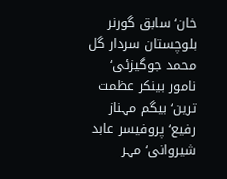خان‘سابق گورنر بلوچستان سردار گل محمد جوگیزئی‘ نامور بینکر عظمت ترین‘ بیگم مہناز رفیع‘ پروفیسر عابد شیروانی‘ مہر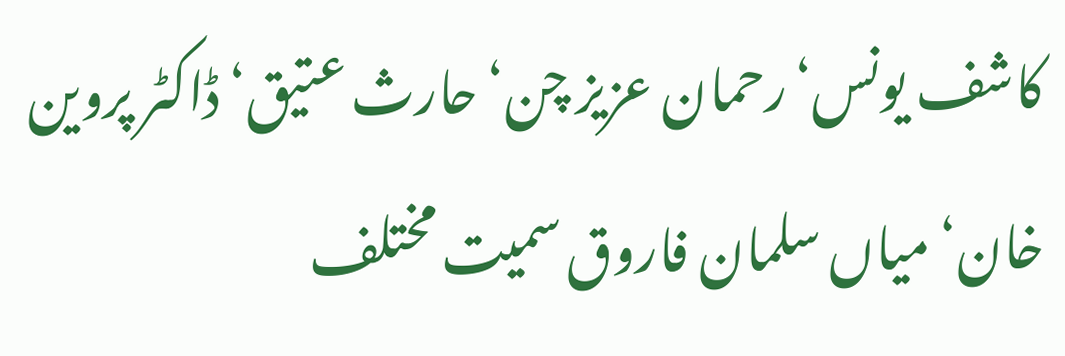کاشف یونس‘رحمان عزیز چن‘ حارث عتیق‘ ڈاکٹر پروین خان‘ میاں سلمان فاروق سمیت مختلف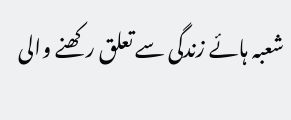شعبہ ہائے زندگی سے تعلق رکھنے والی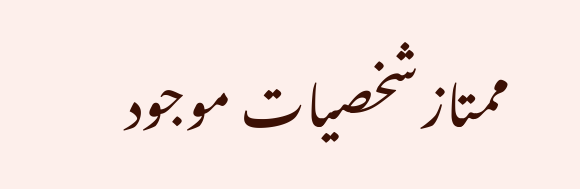ممتاز شخصیات موجود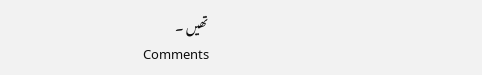تھیں ۔
Comments